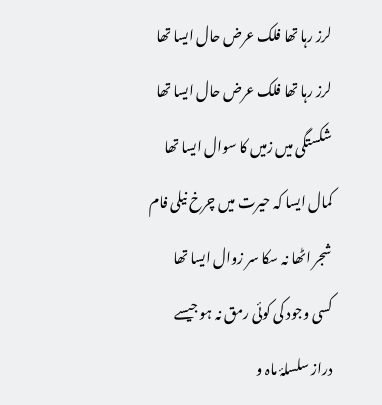لرز رہا تھا فلک عرض حال ایسا تھا
لرز رہا تھا فلک عرض حال ایسا تھا
شکستگی میں زمیں کا سوال ایسا تھا
کمال ایسا کہ حیرت میں چرخ نیلی فام
شجر اٹھا نہ سکا سر زوال ایسا تھا
کسی وجود کی کوئی رمق نہ ہو جیسے
دراز سلسلۂ ماہ و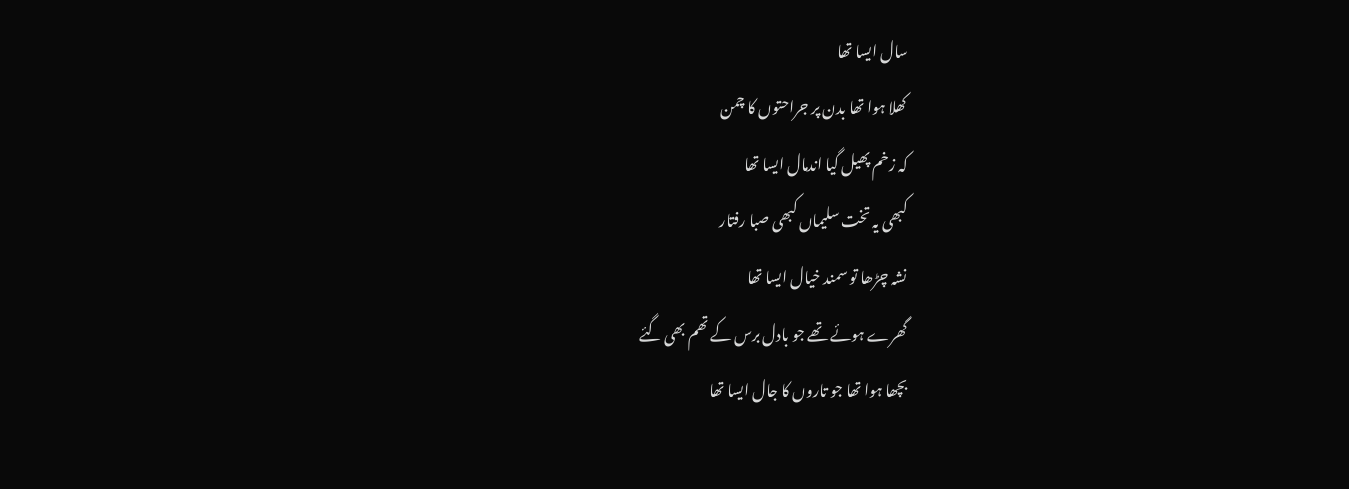سال ایسا تھا
کھلا ہوا تھا بدن پر جراحتوں کا چمن
کہ زخم پھیل گیا اندمال ایسا تھا
کبھی یہ تخت سلیماں کبھی صبا رفتار
نشہ چڑھا تو سمند خیال ایسا تھا
گھرے ہوئے تھے جو بادل برس کے تھم بھی گئے
بچھا ہوا تھا جو تاروں کا جال ایسا تھا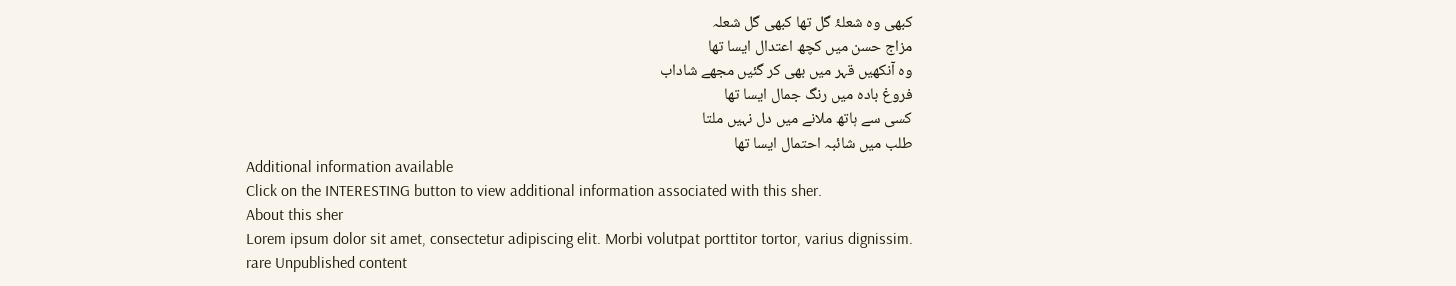کبھی وہ شعلۂ گل تھا کبھی گل شعلہ
مزاج حسن میں کچھ اعتدال ایسا تھا
وہ آنکھیں قہر میں بھی کر گئیں مجھے شاداب
فروغ بادہ میں رنگ جمال ایسا تھا
کسی سے ہاتھ ملانے میں دل نہیں ملتا
طلب میں شائبہ احتمال ایسا تھا
Additional information available
Click on the INTERESTING button to view additional information associated with this sher.
About this sher
Lorem ipsum dolor sit amet, consectetur adipiscing elit. Morbi volutpat porttitor tortor, varius dignissim.
rare Unpublished content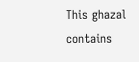This ghazal contains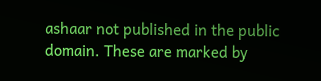ashaar not published in the public domain. These are marked by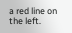a red line on the left.